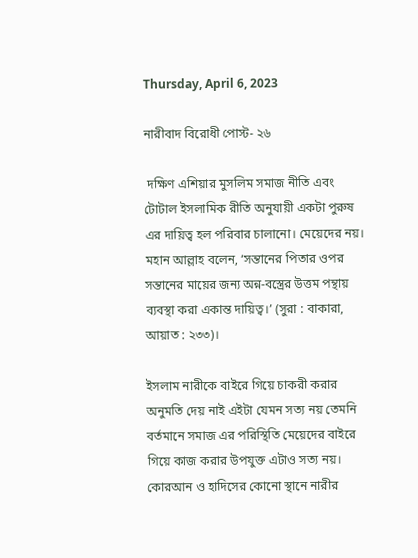Thursday, April 6, 2023

নারীবাদ বিরোধী পোস্ট- ২৬

 দক্ষিণ এশিয়ার মুসলিম সমাজ নীতি এবং টোটাল ইসলামিক রীতি অনুযায়ী একটা পুরুষ এর দায়িত্ব হল পরিবার চালানো। মেয়েদের নয়। মহান আল্লাহ বলেন, ‘সন্তানের পিতার ওপর সন্তানের মায়ের জন্য অন্ন-বস্ত্রের উত্তম পন্থায় ব্যবস্থা করা একান্ত দায়িত্ব।’ (সুরা : বাকারা, আয়াত : ২৩৩)।

ইসলাম নারীকে বাইরে গিয়ে চাকরী করার অনুমতি দেয় নাই এইটা যেমন সত্য নয় তেমনি বর্তমানে সমাজ এর পরিস্থিতি মেয়েদের বাইরে গিয়ে কাজ করার উপযুক্ত এটাও সত্য নয়। কোরআন ও হাদিসের কোনো স্থানে নারীর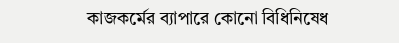কাজকর্মের ব্যাপারে কোনো বিধিনিষেধ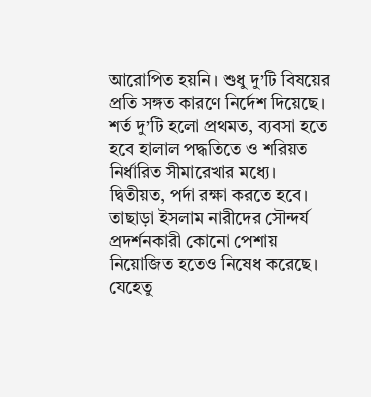আরোপিত হয়নি। শুধু দু’টি বিষয়ের প্রতি সঙ্গত কারণে নির্দেশ দিয়েছে। শর্ত দু’টি হলো প্রথমত, ব্যবসা হতে হবে হালাল পদ্ধতিতে ও শরিয়ত নির্ধারিত সীমারেখার মধ্যে। দ্বিতীয়ত, পর্দা রক্ষা করতে হবে। তাছাড়া ইসলাম নারীদের সৌন্দর্য প্রদর্শনকারী কোনো পেশায় নিয়োজিত হতেও নিষেধ করেছে।
যেহেতু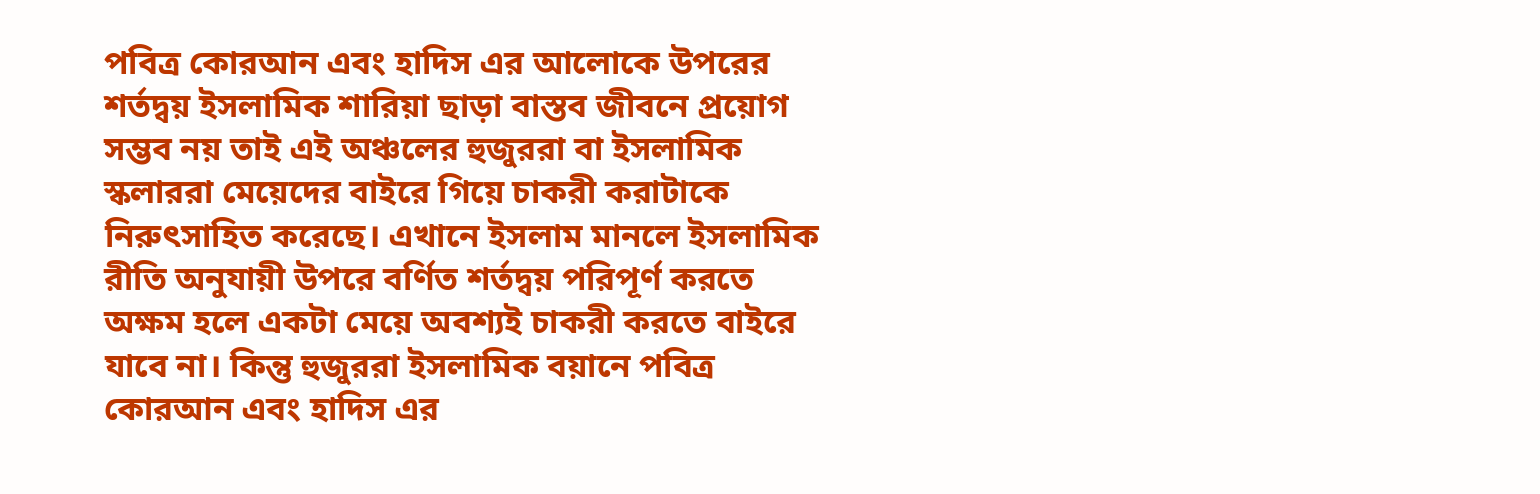পবিত্র কোরআন এবং হাদিস এর আলোকে উপরের শর্তদ্বয় ইসলামিক শারিয়া ছাড়া বাস্তব জীবনে প্রয়োগ সম্ভব নয় তাই এই অঞ্চলের হুজুররা বা ইসলামিক স্কলাররা মেয়েদের বাইরে গিয়ে চাকরী করাটাকে নিরুৎসাহিত করেছে। এখানে ইসলাম মানলে ইসলামিক রীতি অনুযায়ী উপরে বর্ণিত শর্তদ্বয় পরিপূর্ণ করতে অক্ষম হলে একটা মেয়ে অবশ্যই চাকরী করতে বাইরে যাবে না। কিন্তু হুজুররা ইসলামিক বয়ানে পবিত্র কোরআন এবং হাদিস এর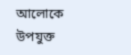আলোকে উপযুক্ত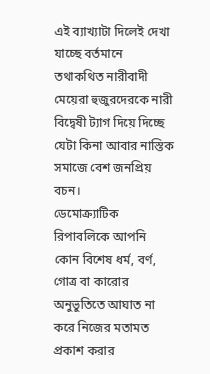এই ব্যাখ্যাটা দিলেই দেখা যাচ্ছে বর্তমানে তথাকথিত নারীবাদী মেয়েরা হুজুরদেরকে নারী বিদ্বেষী ট্যাগ দিয়ে দিচ্ছে যেটা কিনা আবার নাস্তিক সমাজে বেশ জনপ্রিয় বচন।
ডেমোক্র্যাটিক রিপাবলিকে আপনি কোন বিশেষ ধর্ম, বর্ণ, গোত্র বা কারোর অনুভুতিতে আঘাত না করে নিজের মতামত প্রকাশ করার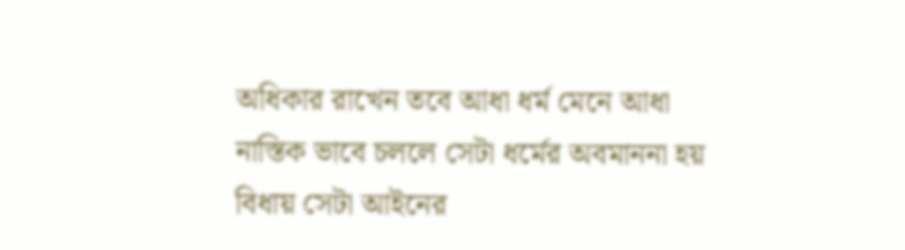অধিকার রাখেন তবে আধা ধর্ম মেনে আধা নাস্তিক ভাবে চললে সেটা ধর্মের অবমাননা হয় বিধায় সেটা আইনের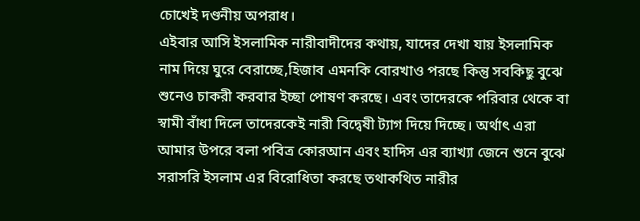চোখেই দণ্ডনীয় অপরাধ।
এইবার আসি ইসলামিক নারীবাদীদের কথায়, যাদের দেখা যায় ইসলামিক নাম দিয়ে ঘুরে বেরাচ্ছে,হিজাব এমনকি বোরখাও পরছে কিন্তু সবকিছু বুঝে শুনেও চাকরী করবার ইচ্ছা পোষণ করছে। এবং তাদেরকে পরিবার থেকে বা স্বামী বাঁধা দিলে তাদেরকেই নারী বিদ্বেষী ট্যাগ দিয়ে দিচ্ছে। অর্থাৎ এরা আমার উপরে বলা পবিত্র কোরআন এবং হাদিস এর ব্যাখ্যা জেনে শুনে বুঝে সরাসরি ইসলাম এর বিরোধিতা করছে তথাকথিত নারীর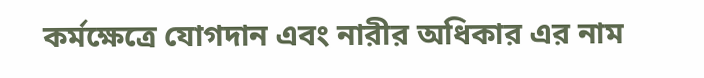কর্মক্ষেত্রে যোগদান এবং নারীর অধিকার এর নাম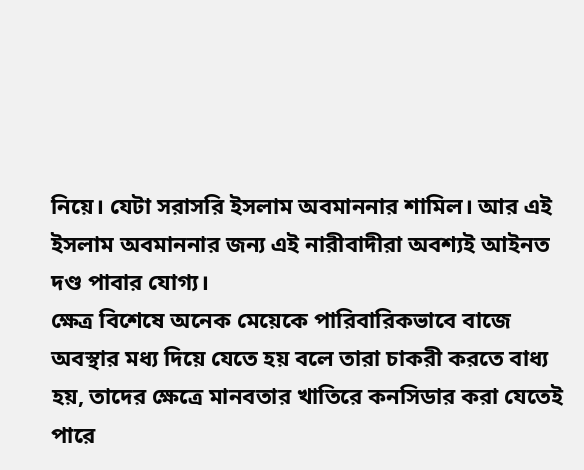নিয়ে। যেটা সরাসরি ইসলাম অবমাননার শামিল। আর এই ইসলাম অবমাননার জন্য এই নারীবাদীরা অবশ্যই আইনত দণ্ড পাবার যোগ্য।
ক্ষেত্র বিশেষে অনেক মেয়েকে পারিবারিকভাবে বাজে অবস্থার মধ্য দিয়ে যেতে হয় বলে তারা চাকরী করতে বাধ্য হয়, তাদের ক্ষেত্রে মানবতার খাতিরে কনসিডার করা যেতেই পারে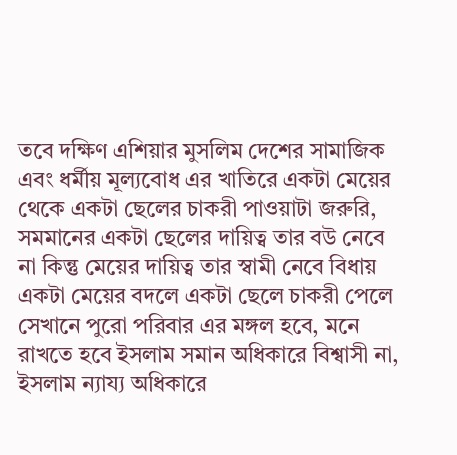তবে দক্ষিণ এশিয়ার মুসলিম দেশের সামাজিক এবং ধর্মীয় মূল্যবোধ এর খাতিরে একটা মেয়ের থেকে একটা ছেলের চাকরী পাওয়াটা জরুরি, সমমানের একটা ছেলের দায়িত্ব তার বউ নেবে না কিন্তু মেয়ের দায়িত্ব তার স্বামী নেবে বিধায় একটা মেয়ের বদলে একটা ছেলে চাকরী পেলে সেখানে পুরো পরিবার এর মঙ্গল হবে, মনে রাখতে হবে ইসলাম সমান অধিকারে বিশ্বাসী না, ইসলাম ন্যায্য অধিকারে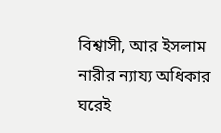বিশ্বাসী, আর ইসলাম নারীর ন্যায্য অধিকার ঘরেই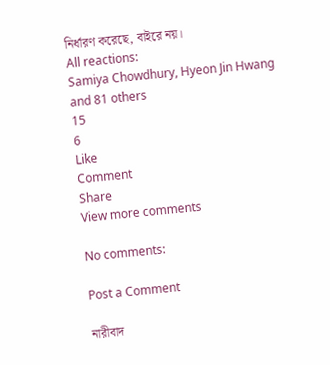নির্ধারণ করেছে, বাইরে নয়।
All reactions:
Samiya Chowdhury, Hyeon Jin Hwang and 81 others
15
6
Like
Comment
Share
View more comments

No comments:

Post a Comment

নারীবাদ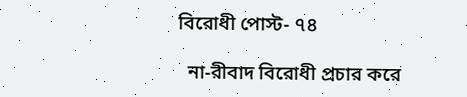বিরোধী পোস্ট- ৭৪

  না-রীবাদ বিরোধী প্রচার করে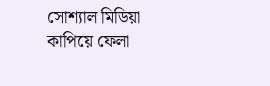সোশ্যাল মিডিয়া কাপিয়ে ফেলা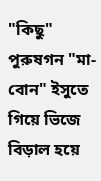"কিছু" পুরুষগন "মা-বোন" ইসুতে গিয়ে ভিজে বিড়াল হয়ে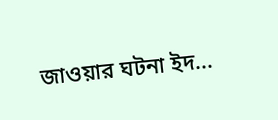জাওয়ার ঘটনা ইদ...